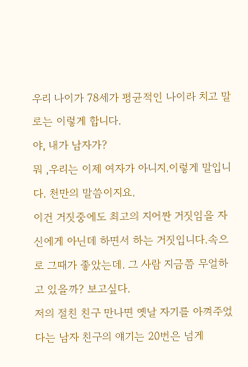우리 나이가 78세가 평균적인 나이라 치고 말로는 이렇게 합니다.
야, 내가 남자가?
뭐 ,우리는 이제 여자가 아니지.이렇게 말입니다. 천만의 말씀이지요.
이건 거짓중에도 최고의 지어짠 거짓임을 자신에게 아닌데 하면서 하는 거짓입니다.속으로 그때가 좋았는데. 그 사람 지금쯤 무얼하고 있을까? 보고싶다.
저의 절친 친구 만나면 옛날 자기를 아껴주었다는 남자 친구의 얘기는 20번은 넘게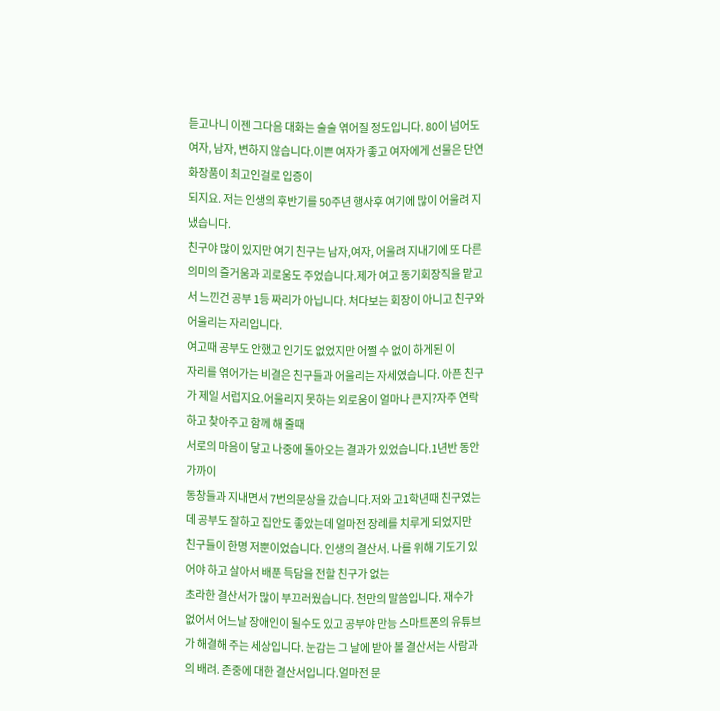듣고나니 이젠 그다음 대화는 술술 엮어질 정도입니다. 80이 넘어도 여자, 남자, 변하지 않습니다.이쁜 여자가 좋고 여자에게 선물은 단연 화장품이 최고인걸로 입증이
되지요. 저는 인생의 후반기를 50주년 행사후 여기에 많이 어울려 지냈습니다.
친구야 많이 있지만 여기 친구는 남자,여자, 어울려 지내기에 또 다른 의미의 즐거움과 괴로움도 주었습니다.제가 여고 동기회장직을 맡고서 느낀건 공부 1등 짜리가 아닙니다. 처다보는 회장이 아니고 친구와 어울리는 자리입니다.
여고때 공부도 안했고 인기도 없었지만 어쩔 수 없이 하게된 이
자리를 엮어가는 비결은 친구들과 어울리는 자세였습니다. 아픈 친구가 제일 서럽지요.어울리지 못하는 외로움이 얼마나 큰지?자주 연락하고 찾아주고 함께 해 줄때
서로의 마음이 닿고 나중에 돌아오는 결과가 있었습니다.1년반 동안가까이
동창들과 지내면서 7번의문상을 갔습니다.저와 고1학년때 친구였는데 공부도 잘하고 집안도 좋았는데 얼마전 장례를 치루게 되었지만 친구들이 한명 저뿐이었습니다. 인생의 결산서. 나를 위해 기도기 있어야 하고 살아서 배푼 득담을 전할 친구가 없는
초라한 결산서가 많이 부끄러웠습니다. 천만의 말씀입니다. 재수가 없어서 어느날 장애인이 될수도 있고 공부야 만능 스마트폰의 유튜브가 해결해 주는 세상입니다. 눈감는 그 날에 받아 볼 결산서는 사람과의 배려. 존중에 대한 결산서입니다.얼마전 문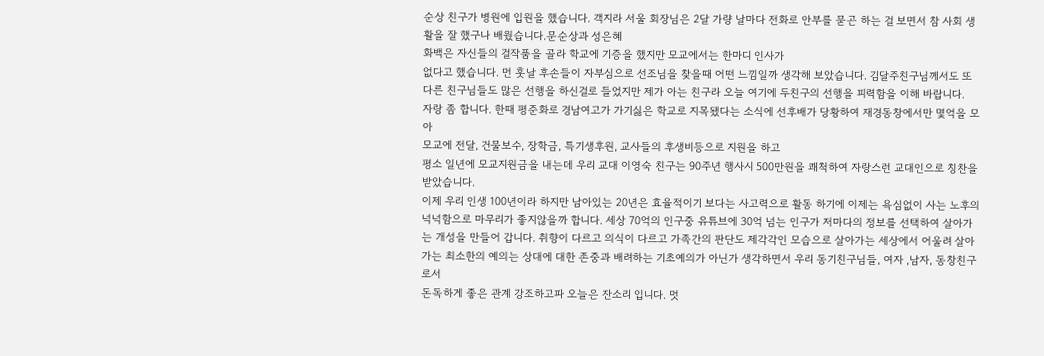순상 친구가 병원에 입원을 했습니다. 객지라 서울 회장님은 2달 가량 날마다 전화로 안부를 묻곤 하는 걸 보면서 참 사회 생활을 잘 했구나 배웠습니다.문순상과 성은혜
화백은 자신들의 걸작품을 골라 학교에 기증을 했지만 모교에서는 한마디 인사가
없다고 했습니다. 먼 훗날 후손들이 자부심으로 선조님을 찾을때 어떤 느낌일까 생각해 보았습니다. 김달주친구님께서도 또 다른 친구님들도 많은 선행을 하신걸로 들었지만 제가 아는 친구라 오늘 여기에 두친구의 선행을 피력함을 이해 바랍니다.
자랑 좀 합니다. 한때 평준화로 경남여고가 가기싫은 학교로 지목됐다는 소식에 선후배가 당황하여 재경동창에서만 몇억을 모아
모교에 전달, 건물보수, 장학금, 특기생후원, 교사들의 후생비등으로 지원을 하고
평소 일년에 모교지원금을 내는데 우리 교대 이영숙 친구는 90주년 행사시 500만원을 쾌척하여 자랑스런 교대인으로 칭찬을 받았습니다.
이제 우리 인생 100년이라 하지만 남아있는 20년은 효율적이기 보다는 사고력으로 활동 하기에 이제는 욕심없이 사는 노후의 넉넉함으로 마무리가 좋지않을까 합니다. 세상 70억의 인구중 유튜브에 30억 넘는 인구가 저마다의 정보를 선택하여 살아가는 개성을 만들어 갑니다. 취향이 다르고 의식이 다르고 가족간의 판단도 제각각인 모습으로 살아가는 세상에서 어울려 살아가는 최소한의 예의는 상대에 대한 존중과 배려하는 기초예의가 아닌가 생각하면서 우리 동기친구님들, 여자 ,남자, 동창친구로서
돈독하게 좋은 관계 강조하고파 오늘은 잔소리 입니다. 멋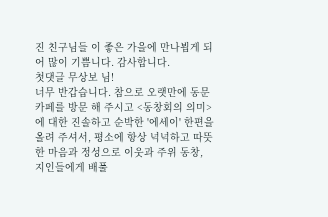진 친구님들 이 좋은 가을에 만나뵙게 되어 많이 기쁨니다. 감사합니다.
첫댓글 무상보 님!
너무 반갑습니다. 참으로 오랫만에 동문카페를 방문 해 주시고 <동창회의 의미>에 대한 진솔하고 순박한 '에세이' 한편을 올려 주셔서, 평소에 항상 넉넉하고 따뜻한 마음과 정성으로 이웃과 주위 동창, 지인들에게 배풀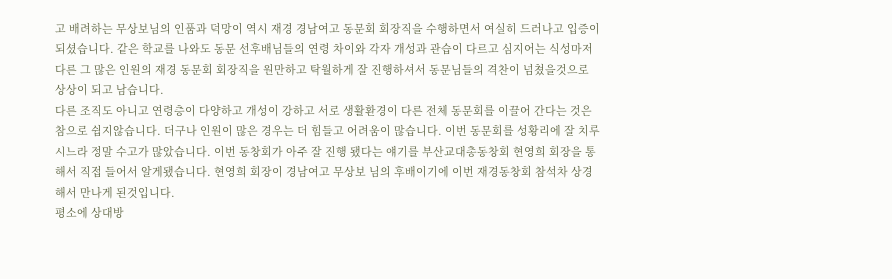고 배려하는 무상보님의 인품과 덕망이 역시 재경 경남여고 동문회 회장직을 수행하면서 여실히 드러나고 입증이 되셨습니다. 같은 학교를 나와도 동문 선후배님들의 연령 차이와 각자 개성과 관습이 다르고 심지어는 식성마저 다른 그 많은 인원의 재경 동문회 회장직을 원만하고 탁월하게 잘 진행하셔서 동문님들의 격찬이 넘쳤을것으로 상상이 되고 남습니다.
다른 조직도 아니고 연령층이 다양하고 개성이 강하고 서로 생활환경이 다른 전체 동문회를 이끌어 간다는 것은 참으로 쉽지않습니다. 더구나 인원이 많은 경우는 더 힘들고 어려움이 많습니다. 이번 동문회를 성황리에 잘 치루시느라 정말 수고가 많았습니다. 이번 동창회가 아주 잘 진행 됐다는 얘기를 부산교대총동창회 현영희 회장을 통해서 직접 들어서 알게됐습니다. 현영희 회장이 경남여고 무상보 님의 후배이기에 이번 재경동창회 참석차 상경해서 만나게 된것입니다.
평소에 상대방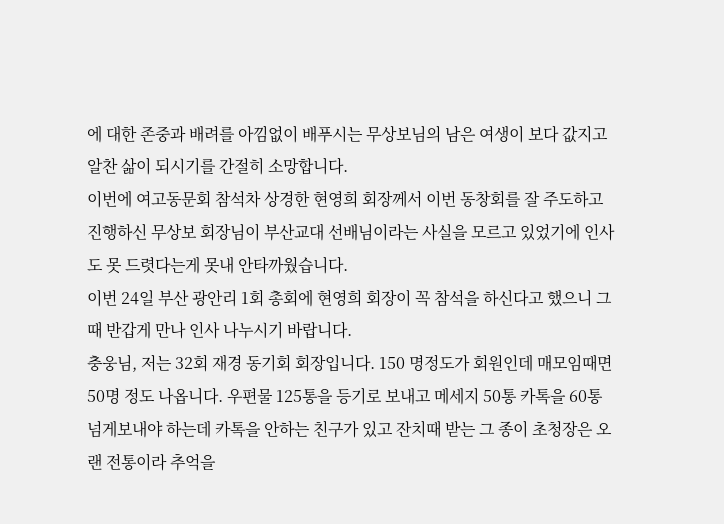에 대한 존중과 배려를 아낌없이 배푸시는 무상보님의 남은 여생이 보다 값지고 알찬 삶이 되시기를 간절히 소망합니다.
이번에 여고동문회 참석차 상경한 현영희 회장께서 이번 동창회를 잘 주도하고 진행하신 무상보 회장님이 부산교대 선배님이라는 사실을 모르고 있었기에 인사도 못 드렷다는게 못내 안타까웠습니다.
이번 24일 부산 광안리 1회 총회에 현영희 회장이 꼭 참석을 하신다고 했으니 그때 반갑게 만나 인사 나누시기 바랍니다.
충웅님, 저는 32회 재경 동기회 회장입니다. 150 명정도가 회원인데 매모임때면 50명 정도 나옵니다. 우편물 125통을 등기로 보내고 메세지 50통 카톡을 60통 넘게보내야 하는데 카톡을 안하는 친구가 있고 잔치때 받는 그 종이 초청장은 오랜 전통이라 추억을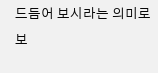드듬어 보시라는 의미로 보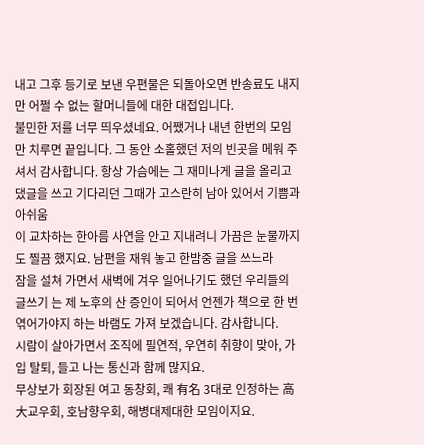내고 그후 등기로 보낸 우편물은 되돌아오면 반송료도 내지만 어쩔 수 없는 할머니들에 대한 대접입니다.
불민한 저를 너무 띄우셨네요. 어쨌거나 내년 한번의 모임만 치루면 끝입니다. 그 동안 소홀했던 저의 빈곳을 메워 주셔서 감사합니다. 항상 가슴에는 그 재미나게 글을 올리고 댔글을 쓰고 기다리던 그때가 고스란히 남아 있어서 기쁨과 아쉬움
이 교차하는 한아름 사연을 안고 지내려니 가끔은 눈물까지도 찔끔 했지요. 남편을 재워 놓고 한밤중 글을 쓰느라
잠을 설쳐 가면서 새벽에 겨우 일어나기도 했던 우리들의 글쓰기 는 제 노후의 산 증인이 되어서 언젠가 책으로 한 번 엮어가야지 하는 바램도 가져 보겠습니다. 감사합니다.
시람이 살아가면서 조직에 필연적, 우연히 취향이 맞아, 가입 탈퇴, 들고 나는 통신과 함께 많지요.
무상보가 회장된 여고 동창회, 쾌 有名 3대로 인정하는 高大교우회, 호남향우회, 해병대제대한 모임이지요.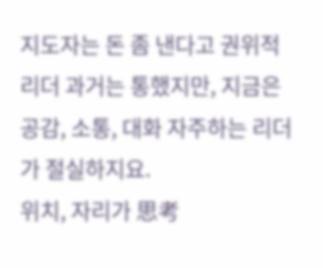지도자는 돈 좀 낸다고 권위적 리더 과거는 통했지만, 지금은 공감, 소통, 대화 자주하는 리더가 절실하지요.
위치, 자리가 思考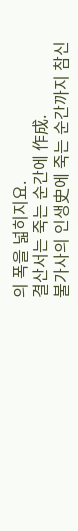의 폭을 넓히지요.
결산서는 죽는 순간에 作成.
불가사의 인생史에 죽는 순간까지 참신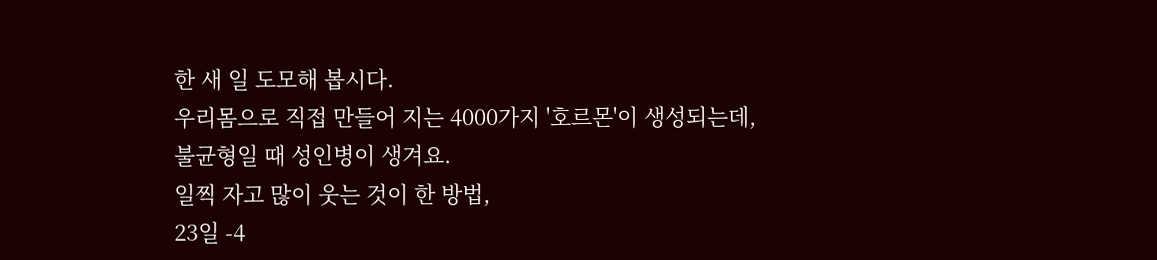한 새 일 도모해 봅시다.
우리몸으로 직접 만들어 지는 4000가지 '호르몬'이 생성되는데,
불균형일 때 성인병이 생겨요.
일찍 자고 많이 웃는 것이 한 방법,
23일 -4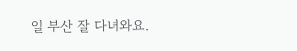일 부산 잘 다녀와요.